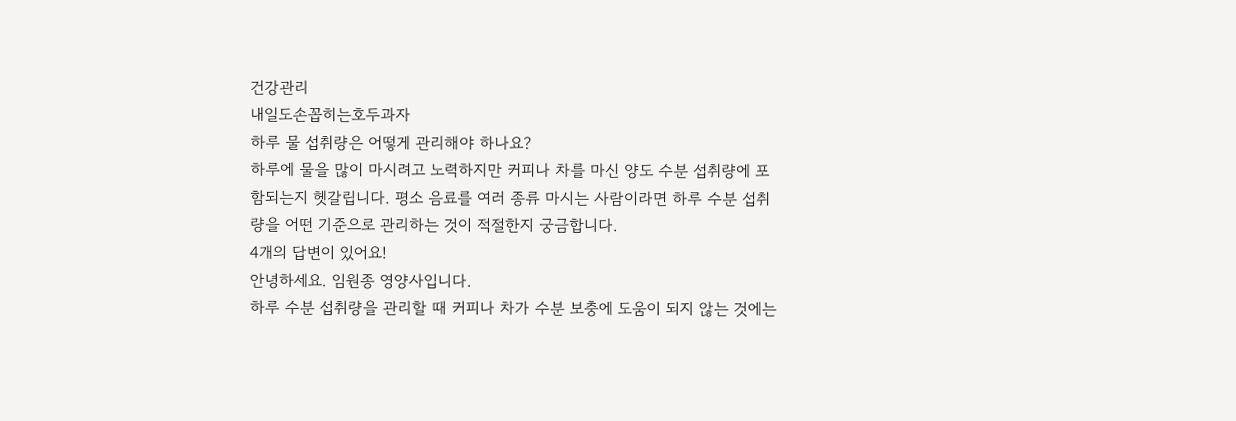건강관리
내일도손꼽히는호두과자
하루 물 섭취량은 어떻게 관리해야 하나요?
하루에 물을 많이 마시려고 노력하지만 커피나 차를 마신 양도 수분 섭취량에 포함되는지 헷갈립니다. 평소 음료를 여러 종류 마시는 사람이라면 하루 수분 섭취량을 어떤 기준으로 관리하는 것이 적절한지 궁금합니다.
4개의 답변이 있어요!
안녕하세요. 임원종 영양사입니다.
하루 수분 섭취량을 관리할 때 커피나 차가 수분 보충에 도움이 되지 않는 것에는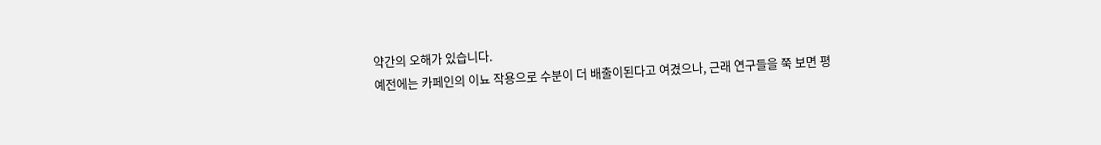약간의 오해가 있습니다.
예전에는 카페인의 이뇨 작용으로 수분이 더 배출이된다고 여겼으나, 근래 연구들을 쭉 보면 평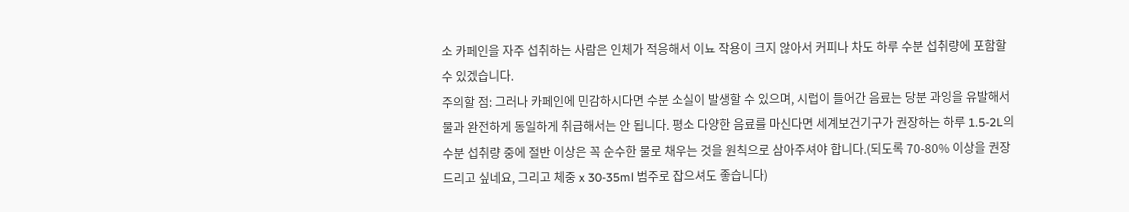소 카페인을 자주 섭취하는 사람은 인체가 적응해서 이뇨 작용이 크지 않아서 커피나 차도 하루 수분 섭취량에 포함할 수 있겠습니다.
주의할 점: 그러나 카페인에 민감하시다면 수분 소실이 발생할 수 있으며, 시럽이 들어간 음료는 당분 과잉을 유발해서 물과 완전하게 동일하게 취급해서는 안 됩니다. 평소 다양한 음료를 마신다면 세계보건기구가 권장하는 하루 1.5-2L의 수분 섭취량 중에 절반 이상은 꼭 순수한 물로 채우는 것을 원칙으로 삼아주셔야 합니다.(되도록 70-80% 이상을 권장드리고 싶네요, 그리고 체중 x 30-35ml 범주로 잡으셔도 좋습니다)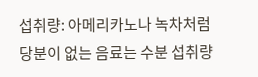섭취량: 아메리카노나 녹차처럼 당분이 없는 음료는 수분 섭취량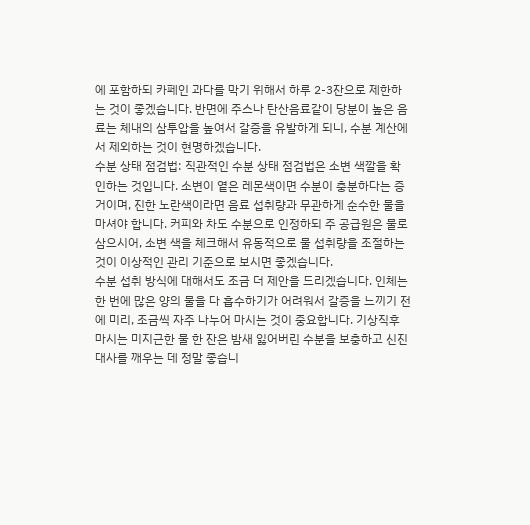에 포함하되 카페인 과다를 막기 위해서 하루 2-3잔으로 제한하는 것이 좋겠습니다. 반면에 주스나 탄산음료같이 당분이 높은 음료는 체내의 삼투압을 높여서 갈증을 유발하게 되니, 수분 계산에서 제외하는 것이 현명하겠습니다.
수분 상태 점검법: 직관적인 수분 상태 점검법은 소변 색깔을 확인하는 것입니다. 소변이 옅은 레몬색이면 수분이 충분하다는 증거이며, 진한 노란색이라면 음료 섭취량과 무관하게 순수한 물을 마셔야 합니다. 커피와 차도 수분으로 인정하되 주 공급원은 물로 삼으시어, 소변 색을 체크해서 유동적으로 물 섭취량을 조절하는 것이 이상적인 관리 기준으로 보시면 좋겠습니다.
수분 섭취 방식에 대해서도 조금 더 제안을 드리겠습니다. 인체는 한 번에 많은 양의 물을 다 흡수하기가 어려워서 갈증을 느끼기 전에 미리, 조금씩 자주 나누어 마시는 것이 중요합니다. 기상직후 마시는 미지근한 물 한 잔은 밤새 잃어버린 수분을 보충하고 신진대사를 깨우는 데 정말 좋습니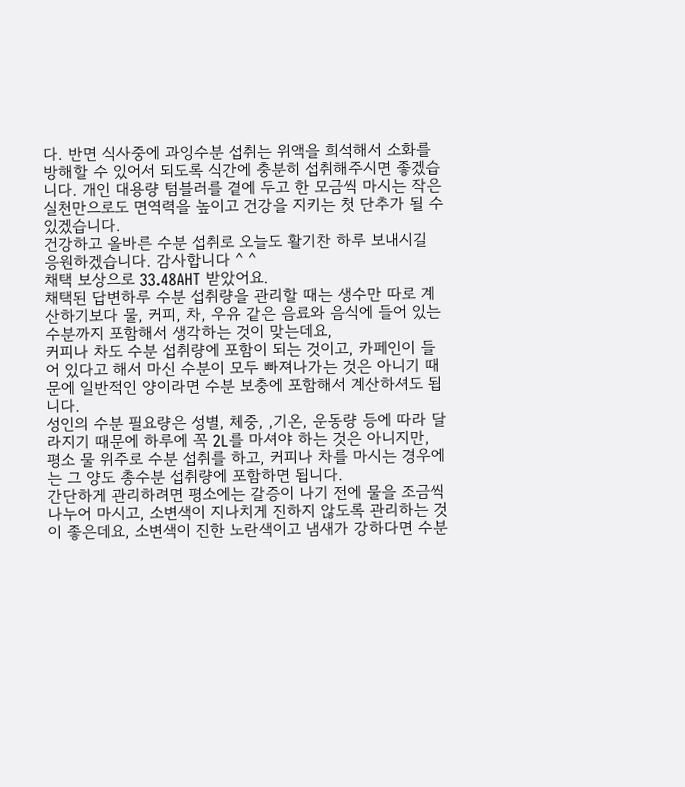다. 반면 식사중에 과잉수분 섭취는 위액을 희석해서 소화를 방해할 수 있어서 되도록 식간에 충분히 섭취해주시면 좋겠습니다. 개인 대용량 텀블러를 곁에 두고 한 모금씩 마시는 작은 실천만으로도 면역력을 높이고 건강을 지키는 첫 단추가 될 수 있겠습니다.
건강하고 올바른 수분 섭취로 오늘도 활기찬 하루 보내시길 응원하겠습니다. 감사합니다 ^ ^
채택 보상으로 33.48AHT 받았어요.
채택된 답변하루 수분 섭취량을 관리할 때는 생수만 따로 계산하기보다 물, 커피, 차, 우유 같은 음료와 음식에 들어 있는 수분까지 포함해서 생각하는 것이 맞는데요,
커피나 차도 수분 섭취량에 포함이 되는 것이고, 카페인이 들어 있다고 해서 마신 수분이 모두 빠져나가는 것은 아니기 때문에 일반적인 양이라면 수분 보충에 포함해서 계산하셔도 됩니다.
성인의 수분 필요량은 성별, 체중, ,기온, 운동량 등에 따라 달라지기 때문에 하루에 꼭 2L를 마셔야 하는 것은 아니지만, 평소 물 위주로 수분 섭취를 하고, 커피나 차를 마시는 경우에는 그 양도 총수분 섭취량에 포함하면 됩니다.
간단하게 관리하려면 평소에는 갈증이 나기 전에 물을 조금씩 나누어 마시고, 소변색이 지나치게 진하지 않도록 관리하는 것이 좋은데요, 소변색이 진한 노란색이고 냄새가 강하다면 수분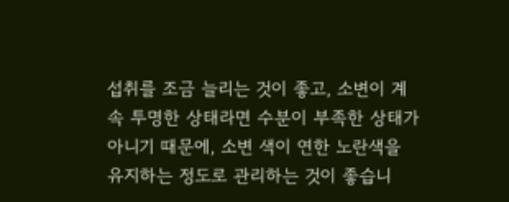섭취를 조금 늘리는 것이 좋고, 소변이 계속 투명한 상태라면 수분이 부족한 상태가 아니기 때문에, 소변 색이 연한 노란색을 유지하는 정도로 관리하는 것이 좋습니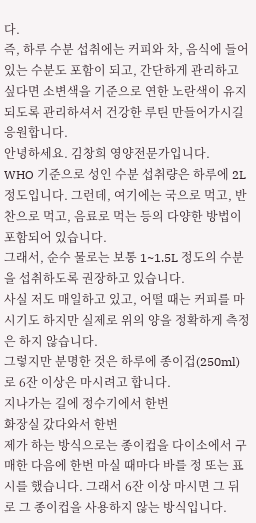다.
즉, 하루 수분 섭취에는 커피와 차, 음식에 들어 있는 수분도 포함이 되고, 간단하게 관리하고 싶다면 소변색을 기준으로 연한 노란색이 유지되도록 관리하셔서 건강한 루틴 만들어가시길 응원합니다.
안녕하세요. 김창희 영양전문가입니다.
WHO 기준으로 성인 수분 섭취량은 하루에 2L 정도입니다. 그런데, 여기에는 국으로 먹고, 반찬으로 먹고, 음료로 먹는 등의 다양한 방법이 포함되어 있습니다.
그래서, 순수 물로는 보통 1~1.5L 정도의 수분을 섭취하도록 권장하고 있습니다.
사실 저도 매일하고 있고, 어떨 때는 커피를 마시기도 하지만 실제로 위의 양을 정확하게 측정은 하지 않습니다.
그렇지만 분명한 것은 하루에 종이겁(250ml)로 6잔 이상은 마시려고 합니다.
지나가는 길에 정수기에서 한번
화장실 갔다와서 한번
제가 하는 방식으로는 종이컵을 다이소에서 구매한 다음에 한번 마실 때마다 바를 정 또는 표시를 했습니다. 그래서 6잔 이상 마시면 그 뒤로 그 종이컵을 사용하지 않는 방식입니다.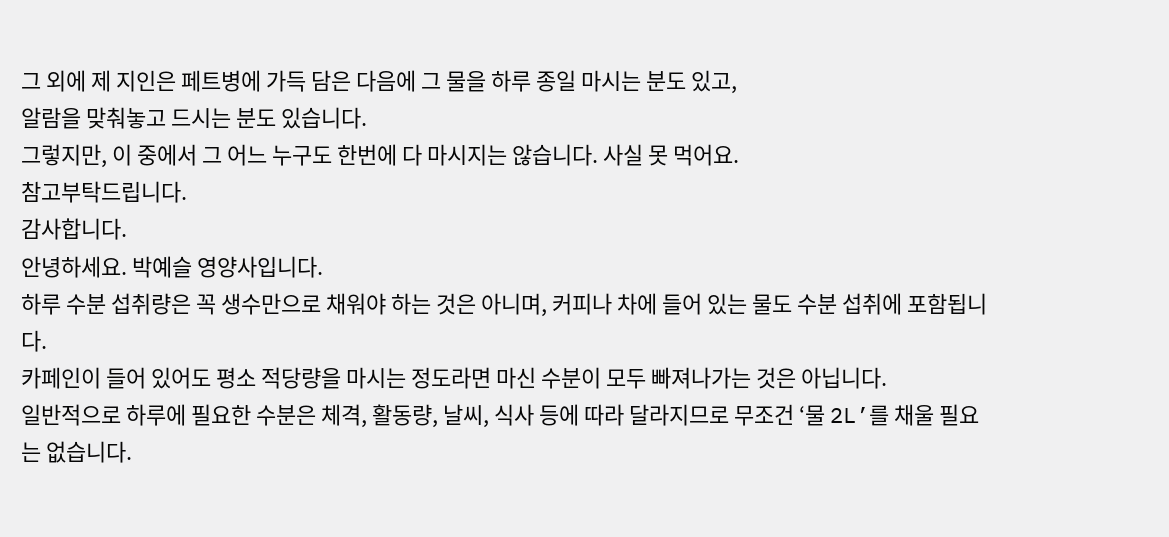그 외에 제 지인은 페트병에 가득 담은 다음에 그 물을 하루 종일 마시는 분도 있고,
알람을 맞춰놓고 드시는 분도 있습니다.
그렇지만, 이 중에서 그 어느 누구도 한번에 다 마시지는 않습니다. 사실 못 먹어요.
참고부탁드립니다.
감사합니다.
안녕하세요. 박예슬 영양사입니다.
하루 수분 섭취량은 꼭 생수만으로 채워야 하는 것은 아니며, 커피나 차에 들어 있는 물도 수분 섭취에 포함됩니다.
카페인이 들어 있어도 평소 적당량을 마시는 정도라면 마신 수분이 모두 빠져나가는 것은 아닙니다.
일반적으로 하루에 필요한 수분은 체격, 활동량, 날씨, 식사 등에 따라 달라지므로 무조건 ‘물 2L’를 채울 필요는 없습니다.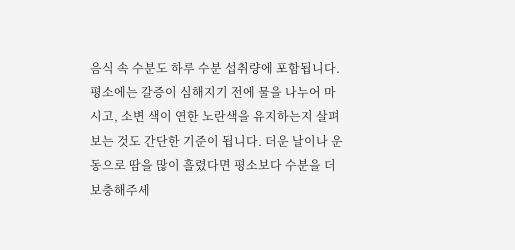음식 속 수분도 하루 수분 섭취량에 포함됩니다.
평소에는 갈증이 심해지기 전에 물을 나누어 마시고, 소변 색이 연한 노란색을 유지하는지 살펴보는 것도 간단한 기준이 됩니다. 더운 날이나 운동으로 땀을 많이 흘렸다면 평소보다 수분을 더 보충해주세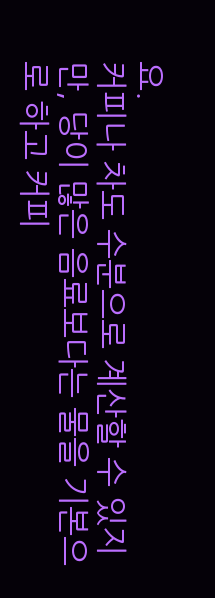요.
커피나 차도 수분으로 계산할 수 있지만, 당이 많은 음료보다는 물을 기본으로 하고 커피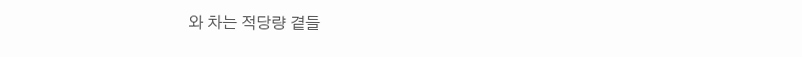와 차는 적당량 곁들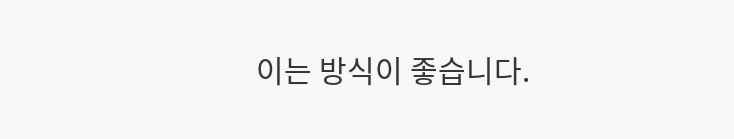이는 방식이 좋습니다.